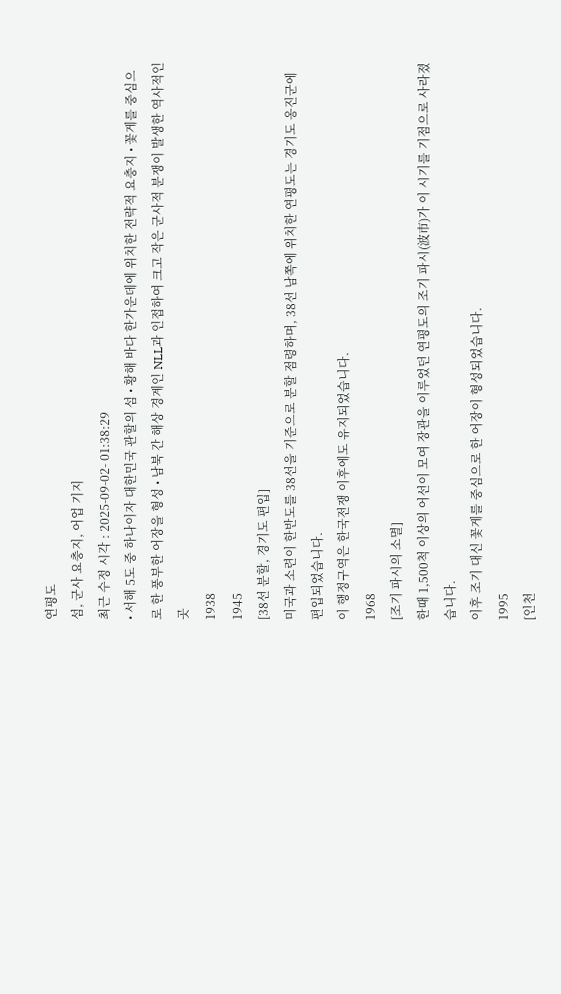연평도
섬, 군사 요충지, 어업 기지
최근 수정 시각 : 2025-09-02- 01:38:29
• 서해 5도 중 하나이자 대한민국 관할의 섬 • 황해 바다 한가운데에 위치한 전략적 요충지 • 꽃게를 중심으로 한 풍부한 어장을 형성 • 남북 간 해상 경계인 NLL과 인접하여 크고 작은 군사적 분쟁이 발생한 역사적인 곳
1938
1945
[38선 분할, 경기도 편입]
미국과 소련이 한반도를 38선을 기준으로 분할 점령하며, 38선 남쪽에 위치한 연평도는 경기도 옹진군에 편입되었습니다.
이 행정구역은 한국전쟁 이후에도 유지되었습니다.
1968
[조기 파시의 소멸]
한때 1,500척 이상의 어선이 모여 장관을 이루었던 연평도의 조기 파시(波市)가 이 시기를 기점으로 사라졌습니다.
이후 조기 대신 꽃게를 중심으로 한 어장이 형성되었습니다.
1995
[인천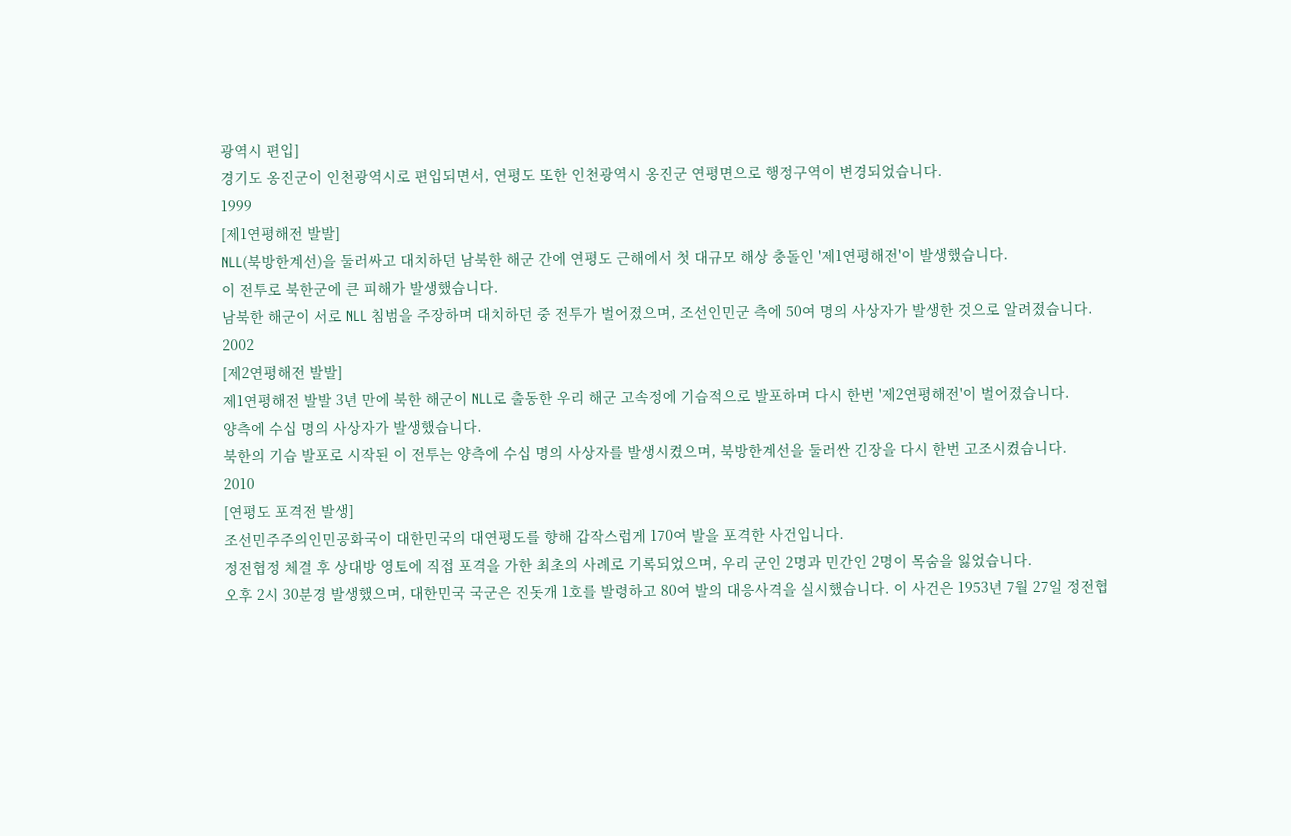광역시 편입]
경기도 옹진군이 인천광역시로 편입되면서, 연평도 또한 인천광역시 옹진군 연평면으로 행정구역이 변경되었습니다.
1999
[제1연평해전 발발]
NLL(북방한계선)을 둘러싸고 대치하던 남북한 해군 간에 연평도 근해에서 첫 대규모 해상 충돌인 '제1연평해전'이 발생했습니다.
이 전투로 북한군에 큰 피해가 발생했습니다.
남북한 해군이 서로 NLL 침범을 주장하며 대치하던 중 전투가 벌어졌으며, 조선인민군 측에 50여 명의 사상자가 발생한 것으로 알려졌습니다.
2002
[제2연평해전 발발]
제1연평해전 발발 3년 만에 북한 해군이 NLL로 출동한 우리 해군 고속정에 기습적으로 발포하며 다시 한번 '제2연평해전'이 벌어졌습니다.
양측에 수십 명의 사상자가 발생했습니다.
북한의 기습 발포로 시작된 이 전투는 양측에 수십 명의 사상자를 발생시켰으며, 북방한계선을 둘러싼 긴장을 다시 한번 고조시켰습니다.
2010
[연평도 포격전 발생]
조선민주주의인민공화국이 대한민국의 대연평도를 향해 갑작스럽게 170여 발을 포격한 사건입니다.
정전협정 체결 후 상대방 영토에 직접 포격을 가한 최초의 사례로 기록되었으며, 우리 군인 2명과 민간인 2명이 목숨을 잃었습니다.
오후 2시 30분경 발생했으며, 대한민국 국군은 진돗개 1호를 발령하고 80여 발의 대응사격을 실시했습니다. 이 사건은 1953년 7월 27일 정전협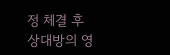정 체결 후 상대방의 영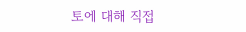토에 대해 직접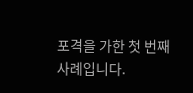포격을 가한 첫 번째 사례입니다.